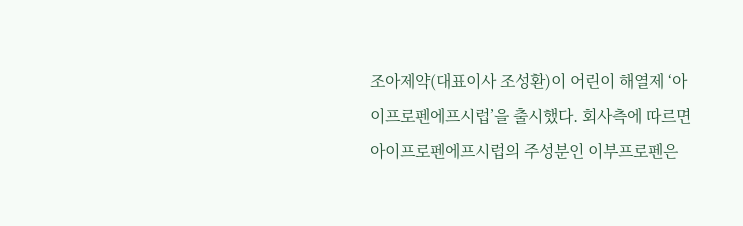조아제약(대표이사 조성환)이 어린이 해열제 ‘아이프로펜에프시럽’을 출시했다. 회사측에 따르면 아이프로펜에프시럽의 주성분인 이부프로펜은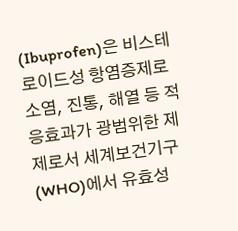(Ibuprofen)은 비스테로이드성 항염증제로 소염, 진통, 해열 등 적응효과가 광범위한 제제로서 세계보건기구(WHO)에서 유효성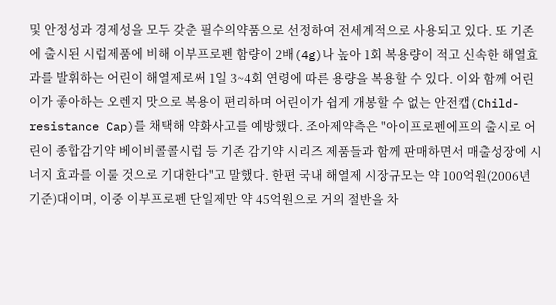및 안정성과 경제성을 모두 갖춘 필수의약품으로 선정하여 전세계적으로 사용되고 있다. 또 기존에 출시된 시럽제품에 비해 이부프로펜 함량이 2배(4g)나 높아 1회 복용량이 적고 신속한 해열효과를 발휘하는 어린이 해열제로써 1일 3~4회 연령에 따른 용량을 복용할 수 있다. 이와 함께 어린이가 좋아하는 오렌지 맛으로 복용이 편리하며 어린이가 쉽게 개봉할 수 없는 안전캡(Child-resistance Cap)를 채택해 약화사고를 예방했다. 조아제약측은 "아이프로펜에프의 출시로 어린이 종합감기약 베이비콜콜시럽 등 기존 감기약 시리즈 제품들과 함께 판매하면서 매출성장에 시너지 효과를 이룰 것으로 기대한다"고 말했다. 한편 국내 해열제 시장규모는 약 100억원(2006년 기준)대이며, 이중 이부프로펜 단일제만 약 45억원으로 거의 절반을 차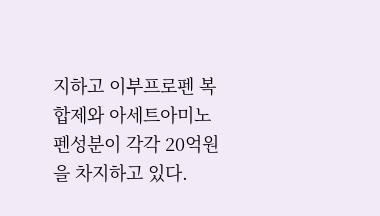지하고 이부프로펜 복합제와 아세트아미노펜성분이 각각 20억원을 차지하고 있다.